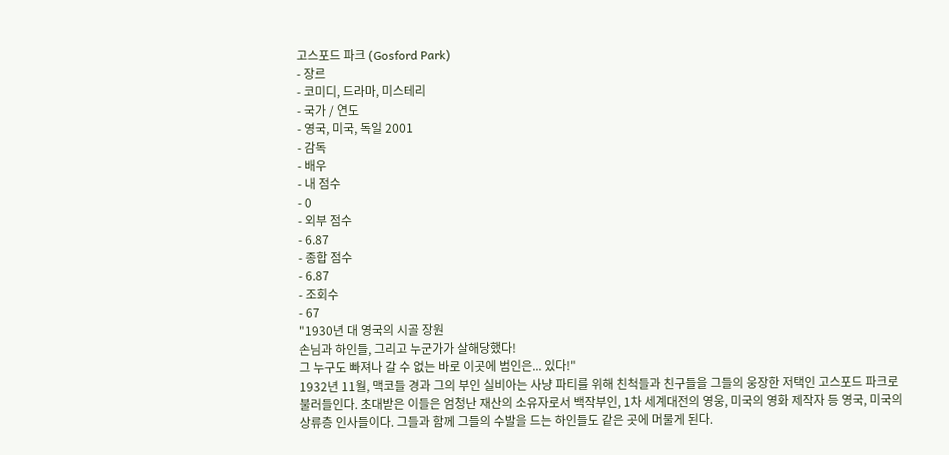고스포드 파크 (Gosford Park)
- 장르
- 코미디, 드라마, 미스테리
- 국가 / 연도
- 영국, 미국, 독일 2001
- 감독
- 배우
- 내 점수
- 0
- 외부 점수
- 6.87
- 종합 점수
- 6.87
- 조회수
- 67
"1930년 대 영국의 시골 장원
손님과 하인들, 그리고 누군가가 살해당했다!
그 누구도 빠져나 갈 수 없는 바로 이곳에 범인은... 있다!"
1932년 11월, 맥코들 경과 그의 부인 실비아는 사냥 파티를 위해 친척들과 친구들을 그들의 웅장한 저택인 고스포드 파크로 불러들인다. 초대받은 이들은 엄청난 재산의 소유자로서 백작부인, 1차 세계대전의 영웅, 미국의 영화 제작자 등 영국, 미국의 상류층 인사들이다. 그들과 함께 그들의 수발을 드는 하인들도 같은 곳에 머물게 된다.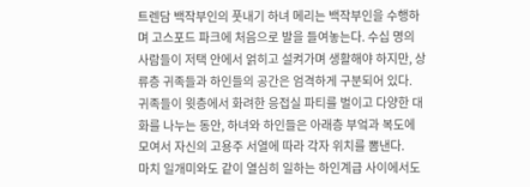트렌담 백작부인의 풋내기 하녀 메리는 백작부인을 수행하며 고스포드 파크에 처음으로 발을 들여놓는다. 수십 명의 사람들이 저택 안에서 얽히고 설켜가며 생활해야 하지만, 상류층 귀족들과 하인들의 공간은 엄격하게 구분되어 있다.
귀족들이 윗층에서 화려한 응접실 파티를 벌이고 다양한 대화를 나누는 동안, 하녀와 하인들은 아래층 부엌과 복도에 모여서 자신의 고용주 서열에 따라 각자 위치를 뽐낸다.
마치 일개미와도 같이 열심히 일하는 하인계급 사이에서도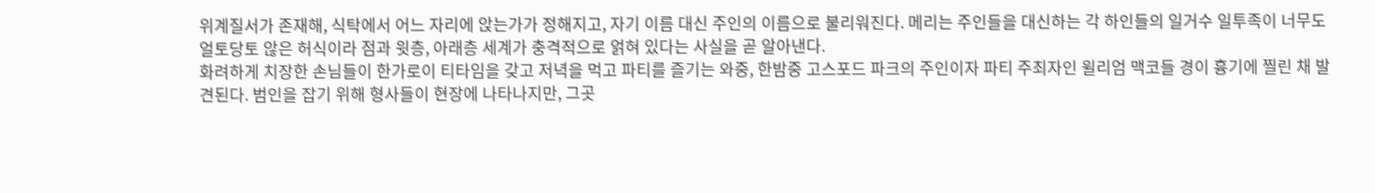위계질서가 존재해, 식탁에서 어느 자리에 앉는가가 정해지고, 자기 이름 대신 주인의 이름으로 불리워진다. 메리는 주인들을 대신하는 각 하인들의 일거수 일투족이 너무도 얼토당토 않은 허식이라 점과 윗층, 아래층 세계가 충격적으로 얽혀 있다는 사실을 곧 알아낸다.
화려하게 치장한 손님들이 한가로이 티타임을 갖고 저녁을 먹고 파티를 즐기는 와중, 한밤중 고스포드 파크의 주인이자 파티 주최자인 윌리엄 맥코들 경이 흉기에 찔린 채 발견된다. 범인을 잡기 위해 형사들이 현장에 나타나지만, 그곳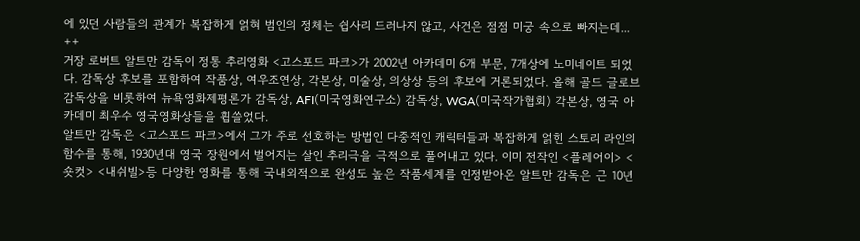에 있던 사람들의 관계가 복잡하게 얽혀 범인의 정체는 쉽사리 드러나지 않고, 사건은 점점 미궁 속으로 빠지는데...
++
거장 로버트 알트만 감독이 정통 추리영화 <고스포드 파크>가 2002년 아카데미 6개 부문, 7개상에 노미네이트 되었다. 감독상 후보를 포함하여 작품상, 여우조연상, 각본상, 미술상, 의상상 등의 후보에 거론되었다. 올해 골드 글로브 감독상을 비롯하여 뉴욕영화제평론가 감독상, AFI(미국영화연구소) 감독상, WGA(미국작가협회) 각본상, 영국 아카데미 최우수 영국영화상들을 휩쓸었다.
알트만 감독은 <고스포드 파크>에서 그가 주로 선호하는 방법인 다중적인 캐릭터들과 복잡하게 얽힌 스토리 라인의 함수를 통해, 1930년대 영국 장원에서 벌어지는 살인 추리극을 극적으로 풀어내고 있다. 이미 전작인 <플레어이> <숏컷> <내쉬빌>등 다양한 영화를 통해 국내외적으로 완성도 높은 작품세계를 인정받아온 알트만 감독은 근 10년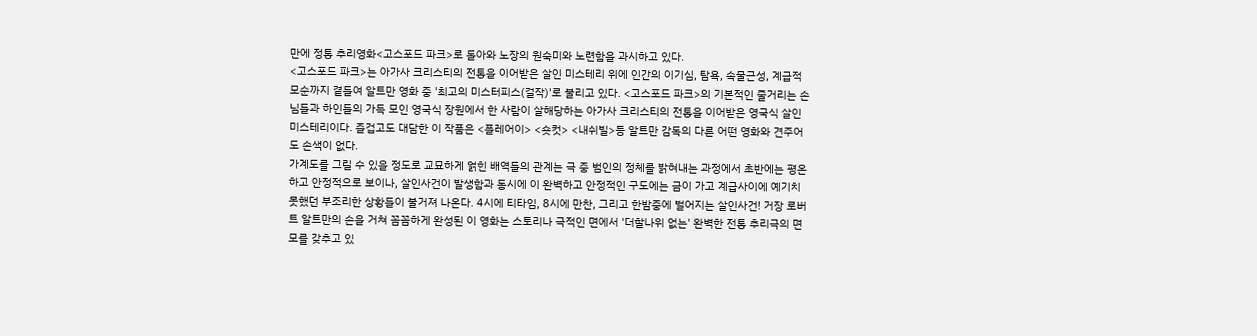만에 정통 추리영화<고스포드 파크>로 돌아와 노장의 원숙미와 노련함을 과시하고 있다.
<고스포드 파크>는 아가사 크리스티의 전통을 이어받은 살인 미스테리 위에 인간의 이기심, 탐욕, 속물근성, 계급적 모순까지 곁들여 알트만 영화 중 '최고의 미스터피스(걸작)'로 불리고 있다. <고스포드 파크>의 기본적인 줄거리는 손님들과 하인들의 가득 모인 영국식 장원에서 한 사람이 살해당하는 아가사 크리스티의 전통을 이어받은 영국식 살인 미스테리이다. 즐겁고도 대담한 이 작품은 <플레어이> <숏컷> <내쉬빌>등 알트만 감독의 다른 어떤 영화와 견주어도 손색이 없다.
가계도를 그릴 수 있을 정도로 교묘하게 얽힌 배역들의 관계는 극 중 범인의 정체를 밝혀내는 과정에서 초반에는 평온하고 안정적으로 보이나, 살인사건이 발생함과 동시에 이 완벽하고 안정적인 구도에는 금이 가고 계급사이에 예기치 못했던 부조리한 상황들이 불거져 나온다. 4시에 티타임, 8시에 만찬, 그리고 한밤중에 벌어지는 살인사건! 거장 로버트 알트만의 손을 거쳐 꼼꼼하게 완성된 이 영화는 스토리나 극적인 면에서 '더할나위 없는' 완벽한 전통 추리극의 면모를 갖추고 있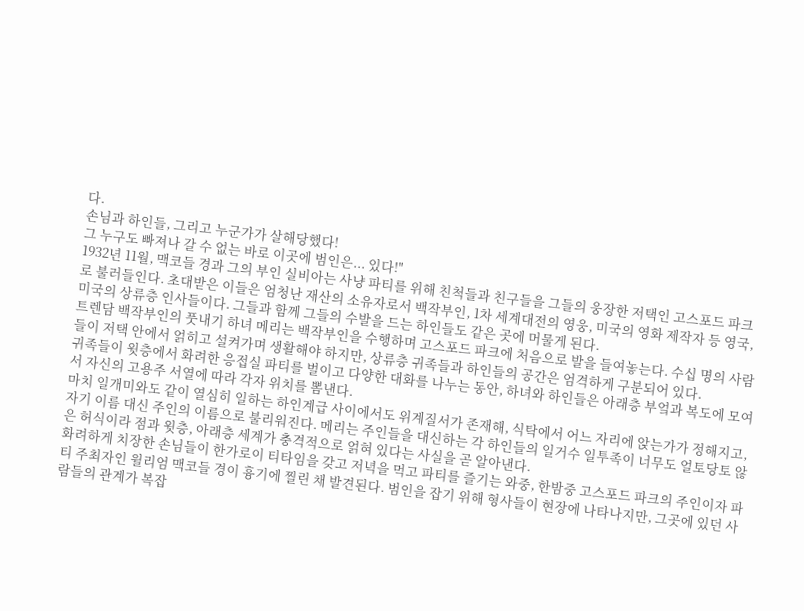다.
손님과 하인들, 그리고 누군가가 살해당했다!
그 누구도 빠져나 갈 수 없는 바로 이곳에 범인은... 있다!"
1932년 11월, 맥코들 경과 그의 부인 실비아는 사냥 파티를 위해 친척들과 친구들을 그들의 웅장한 저택인 고스포드 파크로 불러들인다. 초대받은 이들은 엄청난 재산의 소유자로서 백작부인, 1차 세계대전의 영웅, 미국의 영화 제작자 등 영국, 미국의 상류층 인사들이다. 그들과 함께 그들의 수발을 드는 하인들도 같은 곳에 머물게 된다.
트렌담 백작부인의 풋내기 하녀 메리는 백작부인을 수행하며 고스포드 파크에 처음으로 발을 들여놓는다. 수십 명의 사람들이 저택 안에서 얽히고 설켜가며 생활해야 하지만, 상류층 귀족들과 하인들의 공간은 엄격하게 구분되어 있다.
귀족들이 윗층에서 화려한 응접실 파티를 벌이고 다양한 대화를 나누는 동안, 하녀와 하인들은 아래층 부엌과 복도에 모여서 자신의 고용주 서열에 따라 각자 위치를 뽐낸다.
마치 일개미와도 같이 열심히 일하는 하인계급 사이에서도 위계질서가 존재해, 식탁에서 어느 자리에 앉는가가 정해지고, 자기 이름 대신 주인의 이름으로 불리워진다. 메리는 주인들을 대신하는 각 하인들의 일거수 일투족이 너무도 얼토당토 않은 허식이라 점과 윗층, 아래층 세계가 충격적으로 얽혀 있다는 사실을 곧 알아낸다.
화려하게 치장한 손님들이 한가로이 티타임을 갖고 저녁을 먹고 파티를 즐기는 와중, 한밤중 고스포드 파크의 주인이자 파티 주최자인 윌리엄 맥코들 경이 흉기에 찔린 채 발견된다. 범인을 잡기 위해 형사들이 현장에 나타나지만, 그곳에 있던 사람들의 관계가 복잡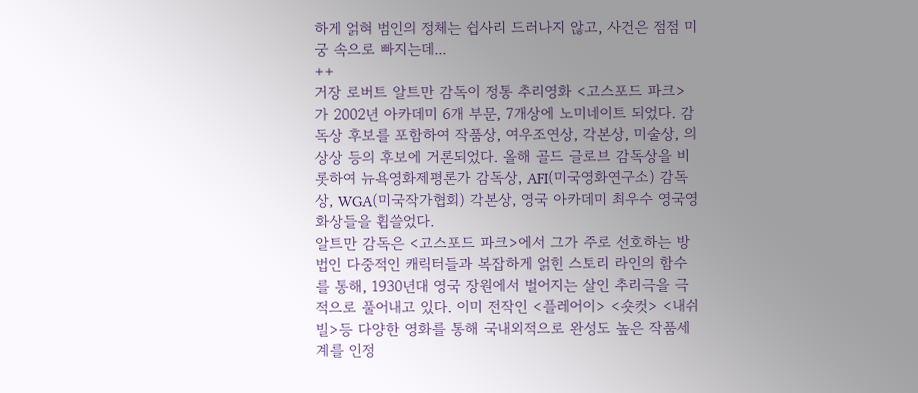하게 얽혀 범인의 정체는 쉽사리 드러나지 않고, 사건은 점점 미궁 속으로 빠지는데...
++
거장 로버트 알트만 감독이 정통 추리영화 <고스포드 파크>가 2002년 아카데미 6개 부문, 7개상에 노미네이트 되었다. 감독상 후보를 포함하여 작품상, 여우조연상, 각본상, 미술상, 의상상 등의 후보에 거론되었다. 올해 골드 글로브 감독상을 비롯하여 뉴욕영화제평론가 감독상, AFI(미국영화연구소) 감독상, WGA(미국작가협회) 각본상, 영국 아카데미 최우수 영국영화상들을 휩쓸었다.
알트만 감독은 <고스포드 파크>에서 그가 주로 선호하는 방법인 다중적인 캐릭터들과 복잡하게 얽힌 스토리 라인의 함수를 통해, 1930년대 영국 장원에서 벌어지는 살인 추리극을 극적으로 풀어내고 있다. 이미 전작인 <플레어이> <숏컷> <내쉬빌>등 다양한 영화를 통해 국내외적으로 완성도 높은 작품세계를 인정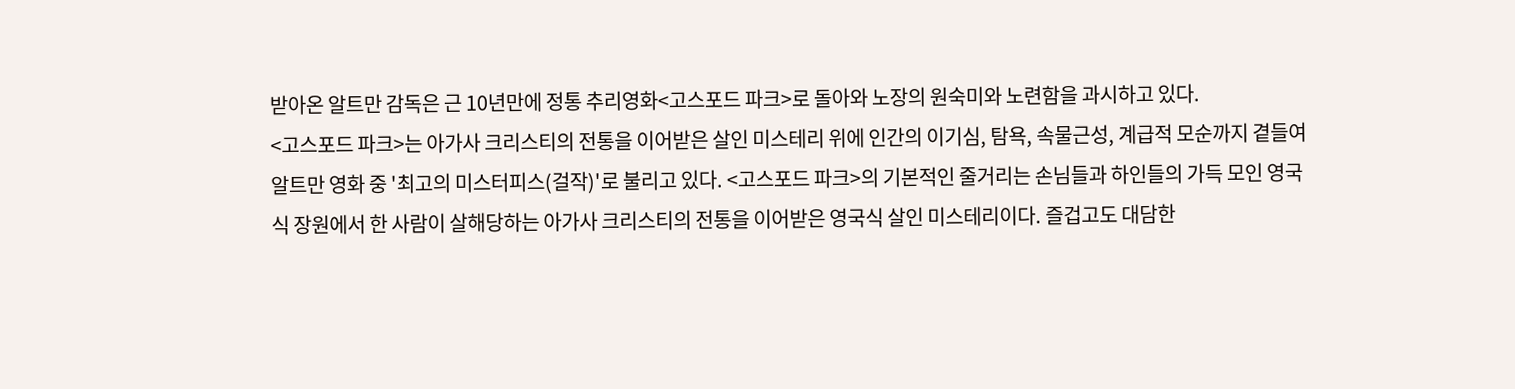받아온 알트만 감독은 근 10년만에 정통 추리영화<고스포드 파크>로 돌아와 노장의 원숙미와 노련함을 과시하고 있다.
<고스포드 파크>는 아가사 크리스티의 전통을 이어받은 살인 미스테리 위에 인간의 이기심, 탐욕, 속물근성, 계급적 모순까지 곁들여 알트만 영화 중 '최고의 미스터피스(걸작)'로 불리고 있다. <고스포드 파크>의 기본적인 줄거리는 손님들과 하인들의 가득 모인 영국식 장원에서 한 사람이 살해당하는 아가사 크리스티의 전통을 이어받은 영국식 살인 미스테리이다. 즐겁고도 대담한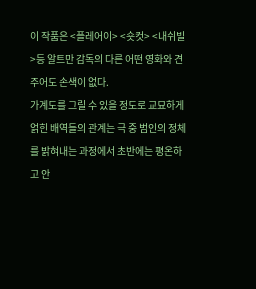이 작품은 <플레어이> <숏컷> <내쉬빌>등 알트만 감독의 다른 어떤 영화와 견주어도 손색이 없다.
가계도를 그릴 수 있을 정도로 교묘하게 얽힌 배역들의 관계는 극 중 범인의 정체를 밝혀내는 과정에서 초반에는 평온하고 안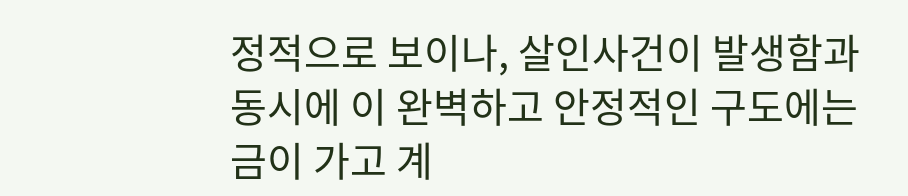정적으로 보이나, 살인사건이 발생함과 동시에 이 완벽하고 안정적인 구도에는 금이 가고 계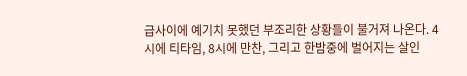급사이에 예기치 못했던 부조리한 상황들이 불거져 나온다. 4시에 티타임, 8시에 만찬, 그리고 한밤중에 벌어지는 살인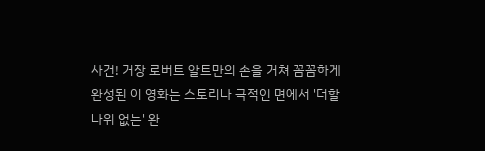사건! 거장 로버트 알트만의 손을 거쳐 꼼꼼하게 완성된 이 영화는 스토리나 극적인 면에서 '더할나위 없는' 완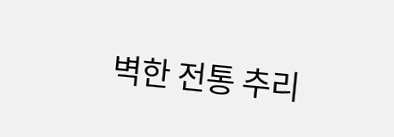벽한 전통 추리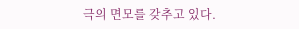극의 면모를 갖추고 있다.